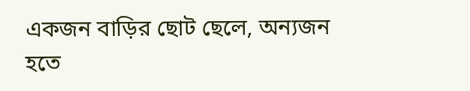একজন বাড়ির ছোট ছেলে, অন্যজন হতে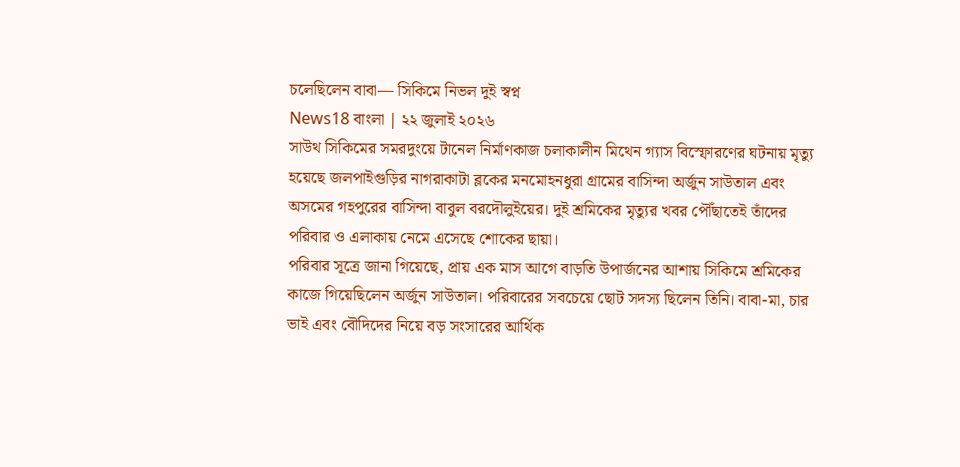চলেছিলেন বাবা— সিকিমে নিভল দুই স্বপ্ন
News18 বাংলা | ২২ জুলাই ২০২৬
সাউথ সিকিমের সমরদুংয়ে টানেল নির্মাণকাজ চলাকালীন মিথেন গ্যাস বিস্ফোরণের ঘটনায় মৃত্যু হয়েছে জলপাইগুড়ির নাগরাকাটা ব্লকের মনমোহনধুরা গ্রামের বাসিন্দা অর্জুন সাউতাল এবং অসমের গহপুরের বাসিন্দা বাবুল বরদৌলুইয়ের। দুই শ্রমিকের মৃত্যুর খবর পৌঁছাতেই তাঁদের পরিবার ও এলাকায় নেমে এসেছে শোকের ছায়া।
পরিবার সূত্রে জানা গিয়েছে, প্রায় এক মাস আগে বাড়তি উপার্জনের আশায় সিকিমে শ্রমিকের কাজে গিয়েছিলেন অর্জুন সাউতাল। পরিবারের সবচেয়ে ছোট সদস্য ছিলেন তিনি। বাবা-মা, চার ভাই এবং বৌদিদের নিয়ে বড় সংসারের আর্থিক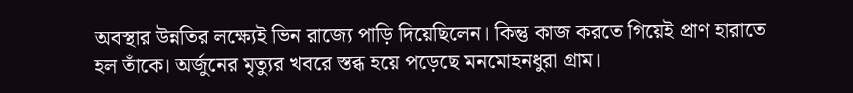অবস্থার উন্নতির লক্ষ্যেই ভিন রাজ্যে পাড়ি দিয়েছিলেন। কিন্তু কাজ করতে গিয়েই প্রাণ হারাতে হল তাঁকে। অর্জুনের মৃত্যুর খবরে স্তব্ধ হয়ে পড়েছে মনমোহনধুরা গ্রাম।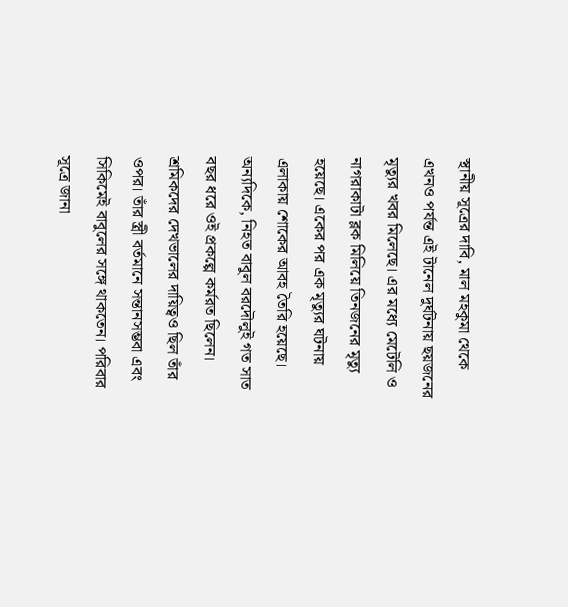স্থানীয় সূত্রের দাবি, মাল মহকুমা থেকে এখনও পর্যন্ত এই টানেল দুর্ঘটনায় ছয়জনের মৃত্যুর খবর মিলেছে। এর মধ্যে মেটেলি ও নাগরাকাটা ব্লক মিলিয়ে তিনজনের মৃত্যু হয়েছে। একের পর এক মৃত্যুর ঘটনায় এলাকায় শোকের আবহ তৈরি হয়েছে।
অন্যদিকে, নিহত বাবুল বরদৌলুই গত সাত বছর ধরে ওই প্রকল্পে কর্মরত ছিলেন। শ্রমিকদের দেখভালের দায়িত্বও ছিল তাঁর ওপর। তাঁর স্ত্রী বর্তমানে সন্তানসম্ভবা এবং সিকিমেই বাবুলের সঙ্গে থাকতেন। পরিবার সূত্রে জানা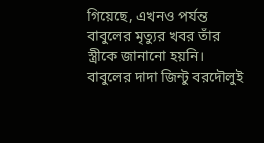গিয়েছে, এখনও পর্যন্ত বাবুলের মৃত্যুর খবর তাঁর স্ত্রীকে জানানো হয়নি।
বাবুলের দাদা জিন্টু বরদৌলুই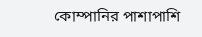কোম্পানির পাশাপাশি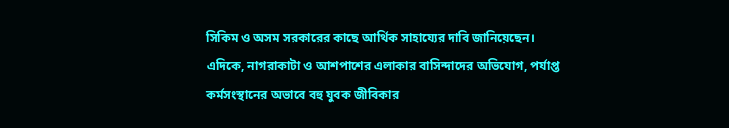সিকিম ও অসম সরকারের কাছে আর্থিক সাহায্যের দাবি জানিয়েছেন। এদিকে, নাগরাকাটা ও আশপাশের এলাকার বাসিন্দাদের অভিযোগ, পর্যাপ্ত কর্মসংস্থানের অভাবে বহু যুবক জীবিকার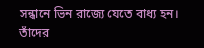সন্ধানে ভিন রাজ্যে যেতে বাধ্য হন। তাঁদের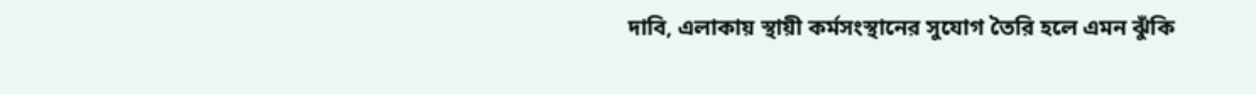দাবি, এলাকায় স্থায়ী কর্মসংস্থানের সুযোগ তৈরি হলে এমন ঝুঁকি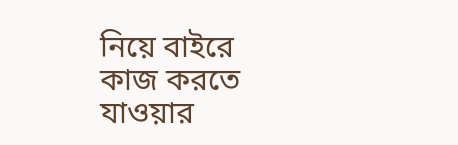নিয়ে বাইরে কাজ করতে যাওয়ার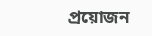প্রয়োজন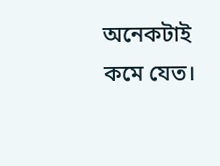অনেকটাই কমে যেত।